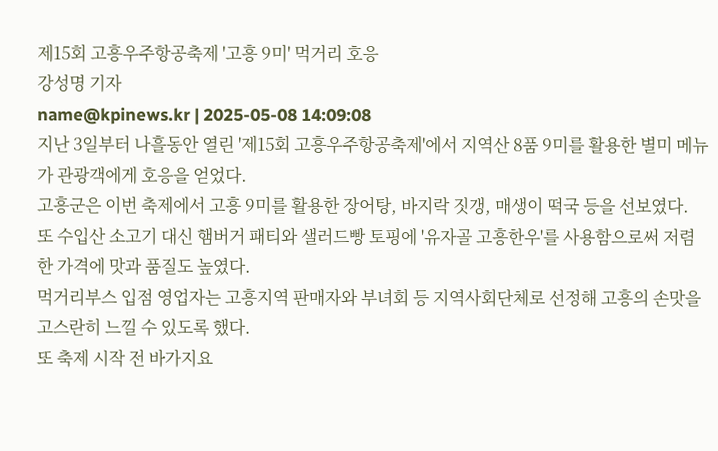제15회 고흥우주항공축제 '고흥 9미' 먹거리 호응
강성명 기자
name@kpinews.kr | 2025-05-08 14:09:08
지난 3일부터 나흘동안 열린 '제15회 고흥우주항공축제'에서 지역산 8품 9미를 활용한 별미 메뉴가 관광객에게 호응을 얻었다.
고흥군은 이번 축제에서 고흥 9미를 활용한 장어탕, 바지락 짓갱, 매생이 떡국 등을 선보였다.
또 수입산 소고기 대신 햄버거 패티와 샐러드빵 토핑에 '유자골 고흥한우'를 사용함으로써 저렴한 가격에 맛과 품질도 높였다.
먹거리부스 입점 영업자는 고흥지역 판매자와 부녀회 등 지역사회단체로 선정해 고흥의 손맛을 고스란히 느낄 수 있도록 했다.
또 축제 시작 전 바가지요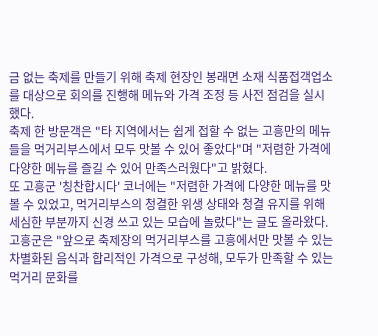금 없는 축제를 만들기 위해 축제 현장인 봉래면 소재 식품접객업소를 대상으로 회의를 진행해 메뉴와 가격 조정 등 사전 점검을 실시했다.
축제 한 방문객은 "타 지역에서는 쉽게 접할 수 없는 고흥만의 메뉴들을 먹거리부스에서 모두 맛볼 수 있어 좋았다"며 "저렴한 가격에 다양한 메뉴를 즐길 수 있어 만족스러웠다"고 밝혔다.
또 고흥군 '칭찬합시다' 코너에는 "저렴한 가격에 다양한 메뉴를 맛볼 수 있었고, 먹거리부스의 청결한 위생 상태와 청결 유지를 위해 세심한 부분까지 신경 쓰고 있는 모습에 놀랐다"는 글도 올라왔다.
고흥군은 "앞으로 축제장의 먹거리부스를 고흥에서만 맛볼 수 있는 차별화된 음식과 합리적인 가격으로 구성해, 모두가 만족할 수 있는 먹거리 문화를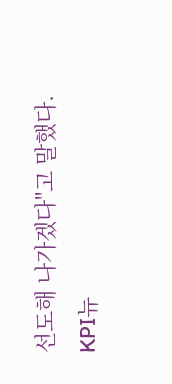선도해 나가겠다"고 말했다.
KPI뉴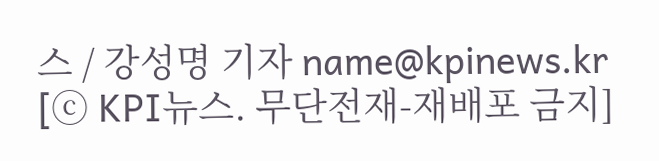스 / 강성명 기자 name@kpinews.kr
[ⓒ KPI뉴스. 무단전재-재배포 금지]